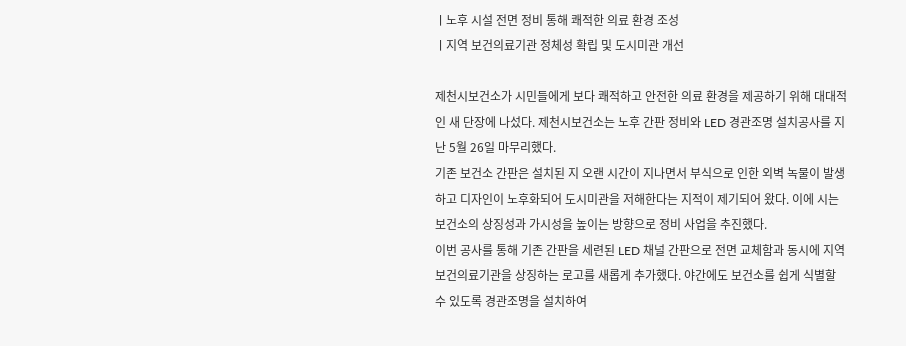ㅣ노후 시설 전면 정비 통해 쾌적한 의료 환경 조성
ㅣ지역 보건의료기관 정체성 확립 및 도시미관 개선

제천시보건소가 시민들에게 보다 쾌적하고 안전한 의료 환경을 제공하기 위해 대대적인 새 단장에 나섰다. 제천시보건소는 노후 간판 정비와 LED 경관조명 설치공사를 지난 5월 26일 마무리했다.
기존 보건소 간판은 설치된 지 오랜 시간이 지나면서 부식으로 인한 외벽 녹물이 발생하고 디자인이 노후화되어 도시미관을 저해한다는 지적이 제기되어 왔다. 이에 시는 보건소의 상징성과 가시성을 높이는 방향으로 정비 사업을 추진했다.
이번 공사를 통해 기존 간판을 세련된 LED 채널 간판으로 전면 교체함과 동시에 지역보건의료기관을 상징하는 로고를 새롭게 추가했다. 야간에도 보건소를 쉽게 식별할 수 있도록 경관조명을 설치하여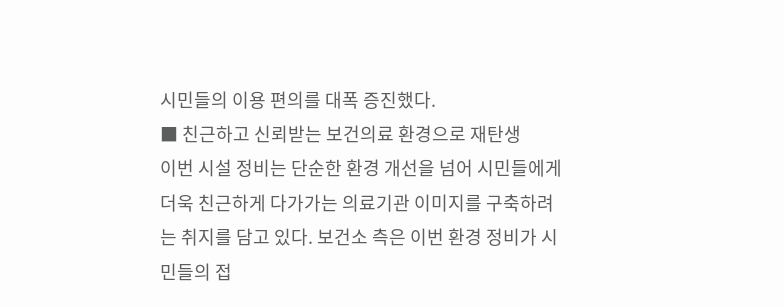시민들의 이용 편의를 대폭 증진했다.
■ 친근하고 신뢰받는 보건의료 환경으로 재탄생
이번 시설 정비는 단순한 환경 개선을 넘어 시민들에게 더욱 친근하게 다가가는 의료기관 이미지를 구축하려는 취지를 담고 있다. 보건소 측은 이번 환경 정비가 시민들의 접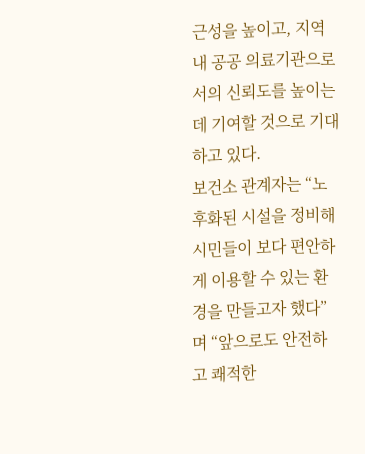근성을 높이고, 지역 내 공공 의료기관으로서의 신뢰도를 높이는 데 기여할 것으로 기대하고 있다.
보건소 관계자는 “노후화된 시설을 정비해 시민들이 보다 편안하게 이용할 수 있는 환경을 만들고자 했다”며 “앞으로도 안전하고 쾌적한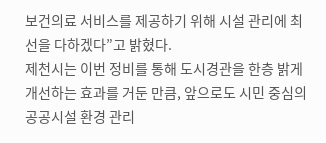보건의료 서비스를 제공하기 위해 시설 관리에 최선을 다하겠다”고 밝혔다.
제천시는 이번 정비를 통해 도시경관을 한층 밝게 개선하는 효과를 거둔 만큼, 앞으로도 시민 중심의 공공시설 환경 관리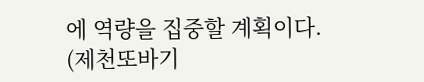에 역량을 집중할 계획이다.
(제천또바기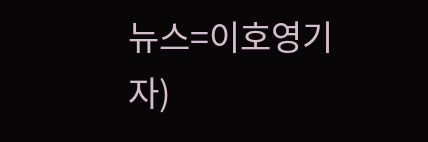뉴스=이호영기자)